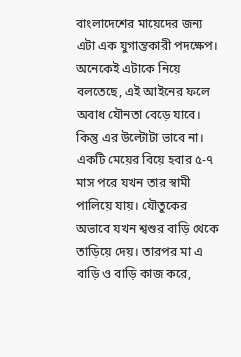বাংলাদেশের মায়েদের জন্য এটা এক যুগান্তকারী পদক্ষেপ। অনেকেই এটাকে নিয়ে বলতেছে, এই আইনের ফলে অবাধ যৌনতা বেড়ে যাবে। কিন্তু এর উল্টোটা ভাবে না। একটি মেয়ের বিয়ে হবার ৫-৭ মাস পরে যখন তার স্বামী পালিয়ে যায়। যৌতুকের অভাবে যখন শ্বশুর বাড়ি থেকে তাড়িয়ে দেয়। তারপর মা এ বাড়ি ও বাড়ি কাজ করে,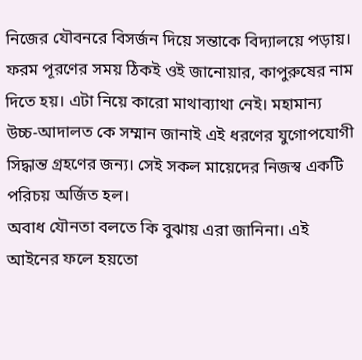নিজের যৌবনরে বিসর্জন দিয়ে সন্তাকে বিদ্যালয়ে পড়ায়। ফরম পূরণের সময় ঠিকই ওই জানোয়ার, কাপুরুষের নাম দিতে হয়। এটা নিয়ে কারো মাথাব্যাথা নেই। মহামান্য উচ্চ-আদালত কে সম্মান জানাই এই ধরণের যুগোপযোগী সিদ্ধান্ত গ্রহণের জন্য। সেই সকল মায়েদের নিজস্ব একটি পরিচয় অর্জিত হল।
অবাধ যৌনতা বলতে কি বুঝায় এরা জানিনা। এই আইনের ফলে হয়তো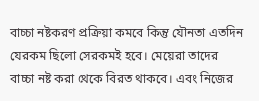বাচ্চা নষ্টকরণ প্রক্রিয়া কমবে কিন্তু যৌনতা এতদিন যেরকম ছিলো সেরকমই হবে। মেয়েরা তাদের বাচ্চা নষ্ট করা থেকে বিরত থাকবে। এবং নিজের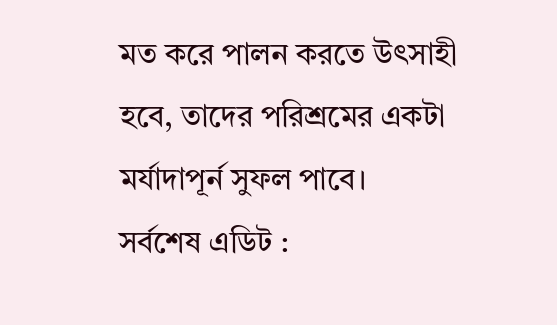মত করে পালন করতে উৎসাহী হবে, তাদের পরিশ্রমের একটা মর্যাদাপূর্ন সুফল পাবে।
সর্বশেষ এডিট :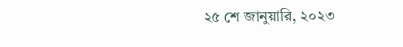২৫ শে জানুয়ারি, ২০২৩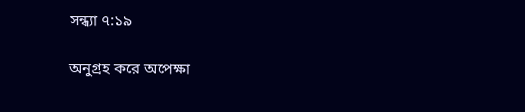সন্ধ্যা ৭:১৯

অনুগ্রহ করে অপেক্ষা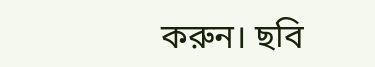করুন। ছবি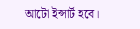আটো ইন্সার্ট হবে।